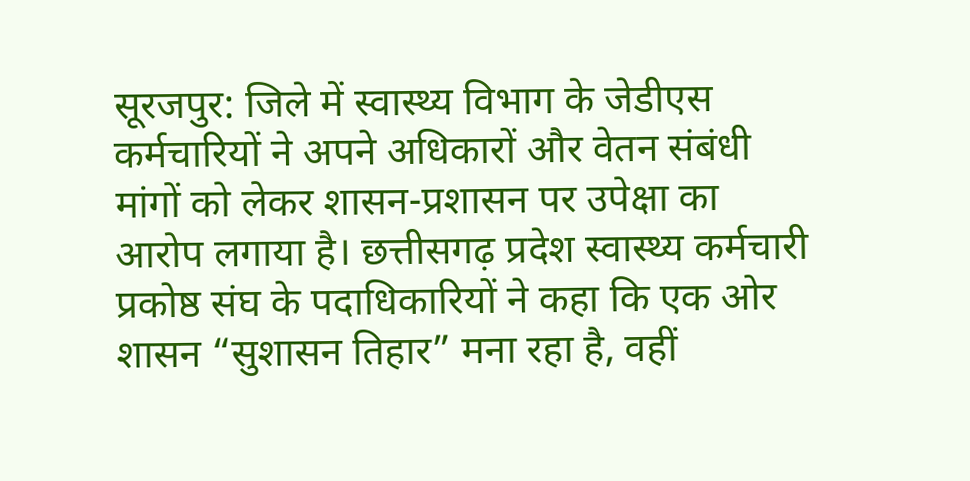सूरजपुर: जिले में स्वास्थ्य विभाग के जेडीएस कर्मचारियों ने अपने अधिकारों और वेतन संबंधी मांगों को लेकर शासन-प्रशासन पर उपेक्षा का आरोप लगाया है। छत्तीसगढ़ प्रदेश स्वास्थ्य कर्मचारी प्रकोष्ठ संघ के पदाधिकारियों ने कहा कि एक ओर शासन “सुशासन तिहार” मना रहा है, वहीं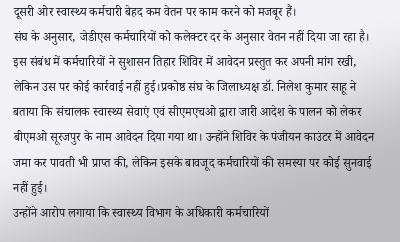दूसरी ओर स्वास्थ्य कर्मचारी बेहद कम वेतन पर काम करने को मजबूर हैं।
संघ के अनुसार, जेडीएस कर्मचारियों को कलेक्टर दर के अनुसार वेतन नहीं दिया जा रहा है। इस संबंध में कर्मचारियों ने सुशासन तिहार शिविर में आवेदन प्रस्तुत कर अपनी मांग रखी, लेकिन उस पर कोई कार्रवाई नहीं हुई।प्रकोष्ठ संघ के जिलाध्यक्ष डॉ. निलेश कुमार साहू ने बताया कि संचालक स्वास्थ्य सेवाएं एवं सीएमएचओ द्वारा जारी आदेश के पालन को लेकर बीएमओ सूरजपुर के नाम आवेदन दिया गया था। उन्होंने शिविर के पंजीयन काउंटर में आवेदन जमा कर पावती भी प्राप्त की, लेकिन इसके बावजूद कर्मचारियों की समस्या पर कोई सुनवाई नहीं हुई।
उन्होंने आरोप लगाया कि स्वास्थ्य विभाग के अधिकारी कर्मचारियों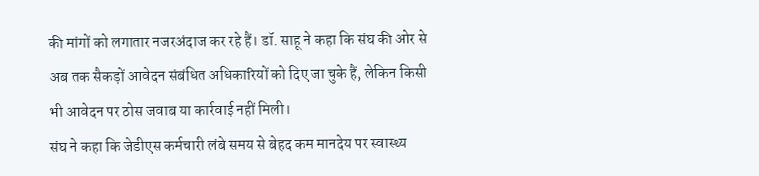की मांगों को लगातार नजरअंदाज कर रहे हैं। डॉ. साहू ने कहा कि संघ की ओर से अब तक सैकड़ों आवेदन संबंधित अधिकारियों को दिए जा चुके हैं, लेकिन किसी भी आवेदन पर ठोस जवाब या कार्रवाई नहीं मिली।
संघ ने कहा कि जेडीएस कर्मचारी लंबे समय से बेहद कम मानदेय पर स्वास्थ्य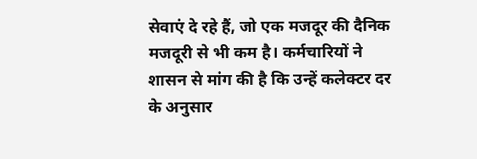सेवाएं दे रहे हैं, जो एक मजदूर की दैनिक मजदूरी से भी कम है। कर्मचारियों ने शासन से मांग की है कि उन्हें कलेक्टर दर के अनुसार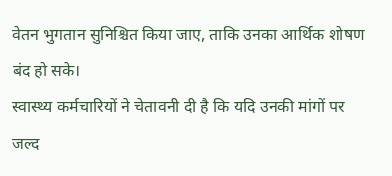वेतन भुगतान सुनिश्चित किया जाए, ताकि उनका आर्थिक शोषण बंद हो सके।
स्वास्थ्य कर्मचारियों ने चेतावनी दी है कि यदि उनकी मांगों पर जल्द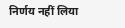निर्णय नहीं लिया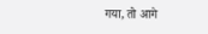गया, तो आगे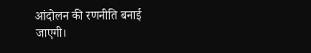आंदोलन की रणनीति बनाई जाएगी।